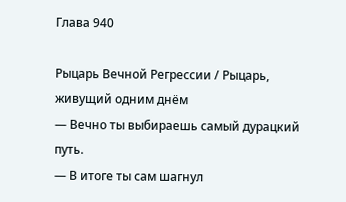Глава 940

Рыцарь Вечной Регрессии / Рыцарь, живущий одним днём
— Вечно ты выбираешь самый дурацкий путь.
— В итоге ты сам шагнул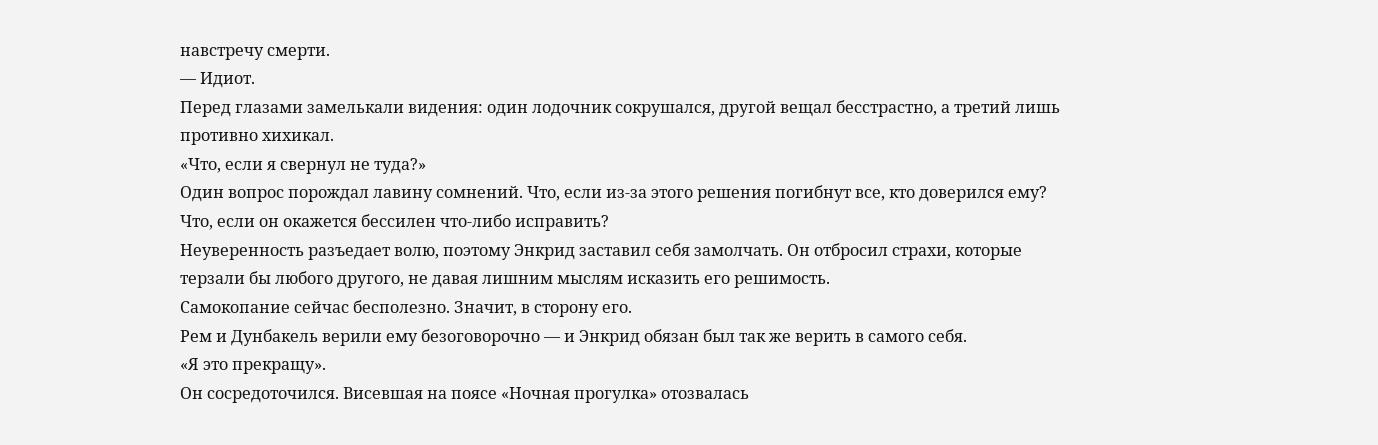навстречу смерти.
— Идиот.
Перед глазами замелькали видения: один лодочник сокрушался, другой вещал бесстрастно, а третий лишь противно хихикал.
«Что, если я свернул не туда?»
Один вопрос порождал лавину сомнений. Что, если из-за этого решения погибнут все, кто доверился ему?
Что, если он окажется бессилен что-либо исправить?
Неуверенность разъедает волю, поэтому Энкрид заставил себя замолчать. Он отбросил страхи, которые терзали бы любого другого, не давая лишним мыслям исказить его решимость.
Самокопание сейчас бесполезно. Значит, в сторону его.
Рем и Дунбакель верили ему безоговорочно — и Энкрид обязан был так же верить в самого себя.
«Я это прекращу».
Он сосредоточился. Висевшая на поясе «Ночная прогулка» отозвалась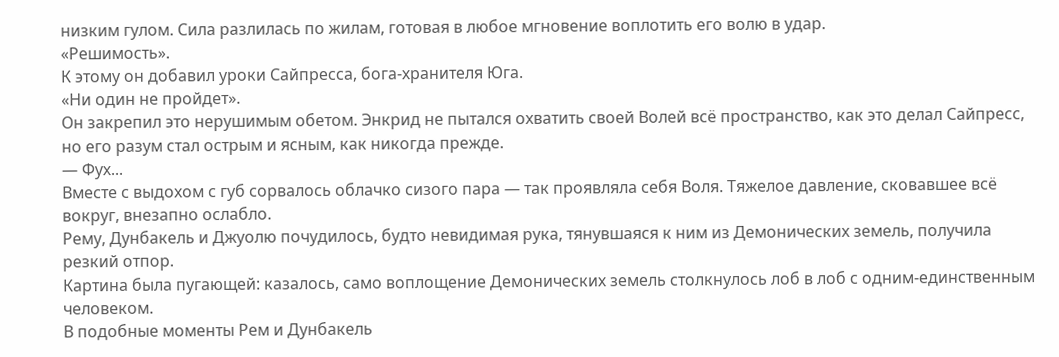низким гулом. Сила разлилась по жилам, готовая в любое мгновение воплотить его волю в удар.
«Решимость».
К этому он добавил уроки Сайпресса, бога-хранителя Юга.
«Ни один не пройдет».
Он закрепил это нерушимым обетом. Энкрид не пытался охватить своей Волей всё пространство, как это делал Сайпресс, но его разум стал острым и ясным, как никогда прежде.
— Фух...
Вместе с выдохом с губ сорвалось облачко сизого пара — так проявляла себя Воля. Тяжелое давление, сковавшее всё вокруг, внезапно ослабло.
Рему, Дунбакель и Джуолю почудилось, будто невидимая рука, тянувшаяся к ним из Демонических земель, получила резкий отпор.
Картина была пугающей: казалось, само воплощение Демонических земель столкнулось лоб в лоб с одним-единственным человеком.
В подобные моменты Рем и Дунбакель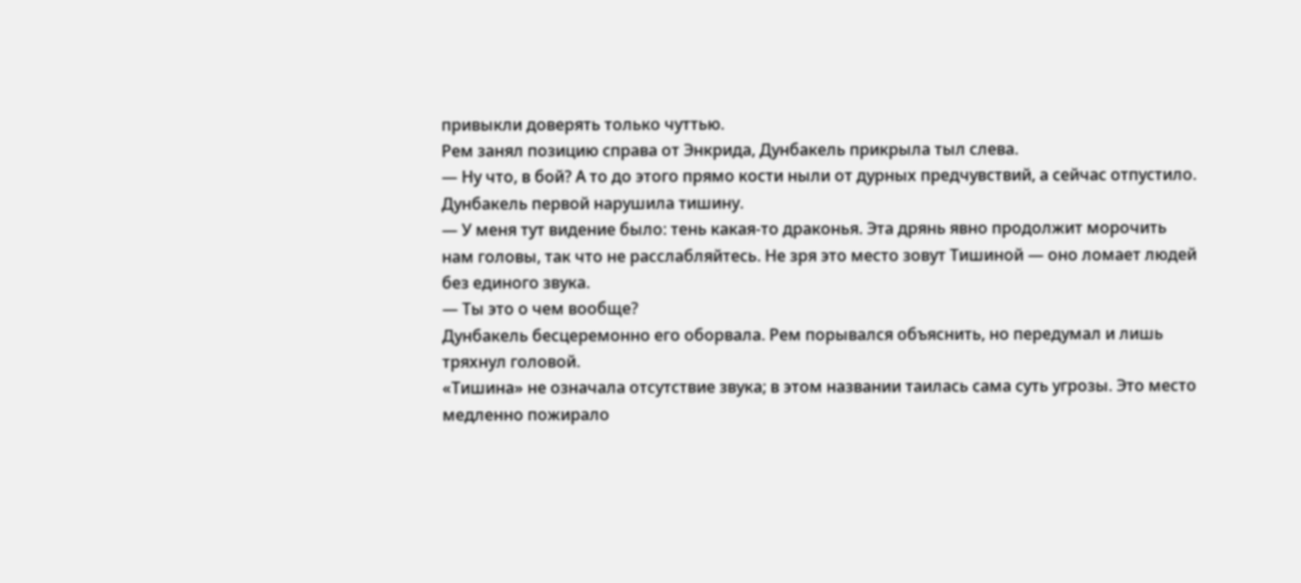привыкли доверять только чуттью.
Рем занял позицию справа от Энкрида, Дунбакель прикрыла тыл слева.
— Ну что, в бой? А то до этого прямо кости ныли от дурных предчувствий, а сейчас отпустило.
Дунбакель первой нарушила тишину.
— У меня тут видение было: тень какая-то драконья. Эта дрянь явно продолжит морочить нам головы, так что не расслабляйтесь. Не зря это место зовут Тишиной — оно ломает людей без единого звука.
— Ты это о чем вообще?
Дунбакель бесцеремонно его оборвала. Рем порывался объяснить, но передумал и лишь тряхнул головой.
«Тишина» не означала отсутствие звука; в этом названии таилась сама суть угрозы. Это место медленно пожирало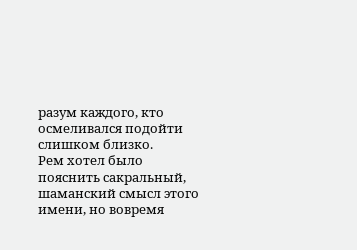разум каждого, кто осмеливался подойти слишком близко.
Рем хотел было пояснить сакральный, шаманский смысл этого имени, но вовремя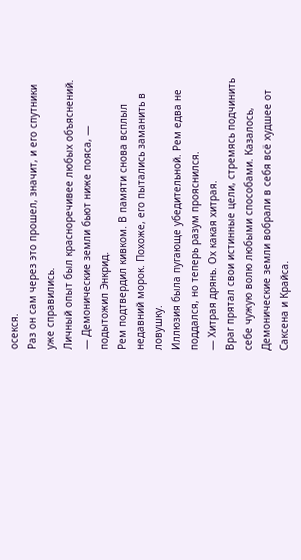осекся.
Раз он сам через это прошел, значит, и его спутники уже справились.
Личный опыт был красноречивее любых объяснений.
— Демонические земли бьют ниже пояса, — подытожил Энкрид.
Рем подтвердил кивком. В памяти снова всплыл недавний морок. Похоже, его пытались заманить в ловушку.
Иллюзия была пугающе убедительной. Рем едва не поддался, но теперь разум прояснился.
— Хитрая дрянь. Ох какая хитрая.
Враг прятал свои истинные цели, стремясь подчинить себе чужую волю любыми способами. Казалось, Демонические земли вобрали в себя всё худшее от Саксена и Крайса.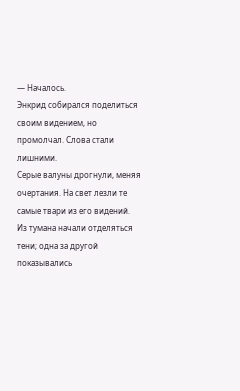— Началось.
Энкрид собирался поделиться своим видением, но промолчал. Слова стали лишними.
Серые валуны дрогнули, меняя очертания. На свет лезли те самые твари из его видений.
Из тумана начали отделяться тени; одна за другой показывались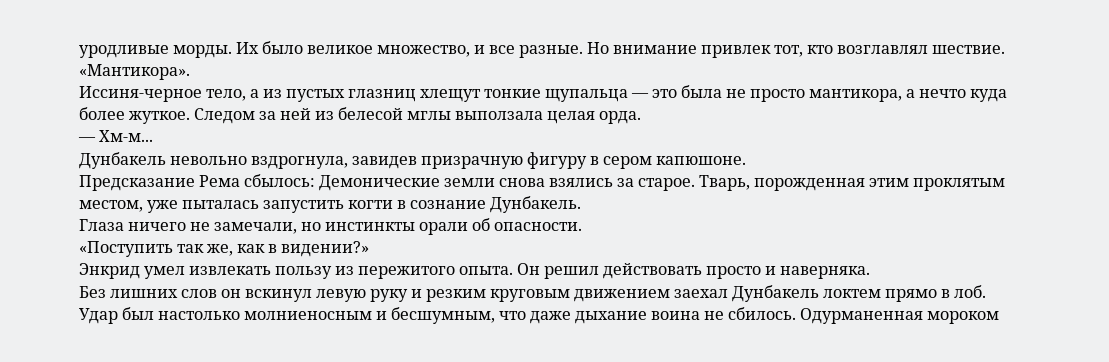уродливые морды. Их было великое множество, и все разные. Но внимание привлек тот, кто возглавлял шествие.
«Мантикора».
Иссиня-черное тело, а из пустых глазниц хлещут тонкие щупальца — это была не просто мантикора, а нечто куда более жуткое. Следом за ней из белесой мглы выползала целая орда.
— Хм-м...
Дунбакель невольно вздрогнула, завидев призрачную фигуру в сером капюшоне.
Предсказание Рема сбылось: Демонические земли снова взялись за старое. Тварь, порожденная этим проклятым местом, уже пыталась запустить когти в сознание Дунбакель.
Глаза ничего не замечали, но инстинкты орали об опасности.
«Поступить так же, как в видении?»
Энкрид умел извлекать пользу из пережитого опыта. Он решил действовать просто и наверняка.
Без лишних слов он вскинул левую руку и резким круговым движением заехал Дунбакель локтем прямо в лоб.
Удар был настолько молниеносным и бесшумным, что даже дыхание воина не сбилось. Одурманенная мороком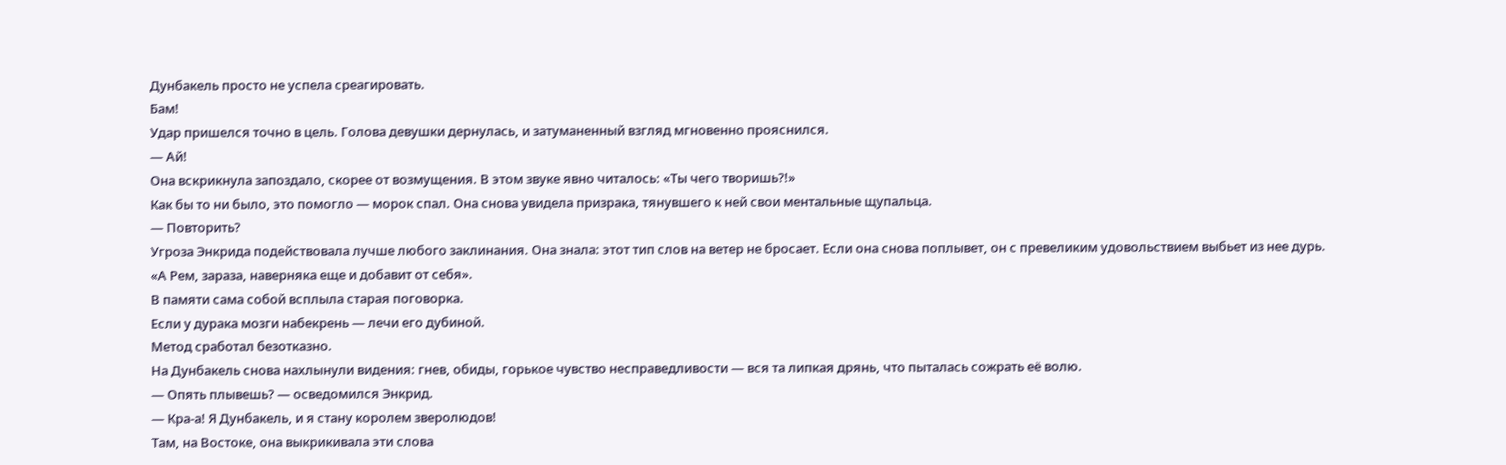Дунбакель просто не успела среагировать.
Бам!
Удар пришелся точно в цель. Голова девушки дернулась, и затуманенный взгляд мгновенно прояснился.
— Ай!
Она вскрикнула запоздало, скорее от возмущения. В этом звуке явно читалось: «Ты чего творишь?!»
Как бы то ни было, это помогло — морок спал. Она снова увидела призрака, тянувшего к ней свои ментальные щупальца.
— Повторить?
Угроза Энкрида подействовала лучше любого заклинания. Она знала: этот тип слов на ветер не бросает. Если она снова поплывет, он с превеликим удовольствием выбьет из нее дурь.
«А Рем, зараза, наверняка еще и добавит от себя».
В памяти сама собой всплыла старая поговорка.
Если у дурака мозги набекрень — лечи его дубиной.
Метод сработал безотказно.
На Дунбакель снова нахлынули видения: гнев, обиды, горькое чувство несправедливости — вся та липкая дрянь, что пыталась сожрать её волю.
— Опять плывешь? — осведомился Энкрид.
— Кра-а! Я Дунбакель, и я стану королем зверолюдов!
Там, на Востоке, она выкрикивала эти слова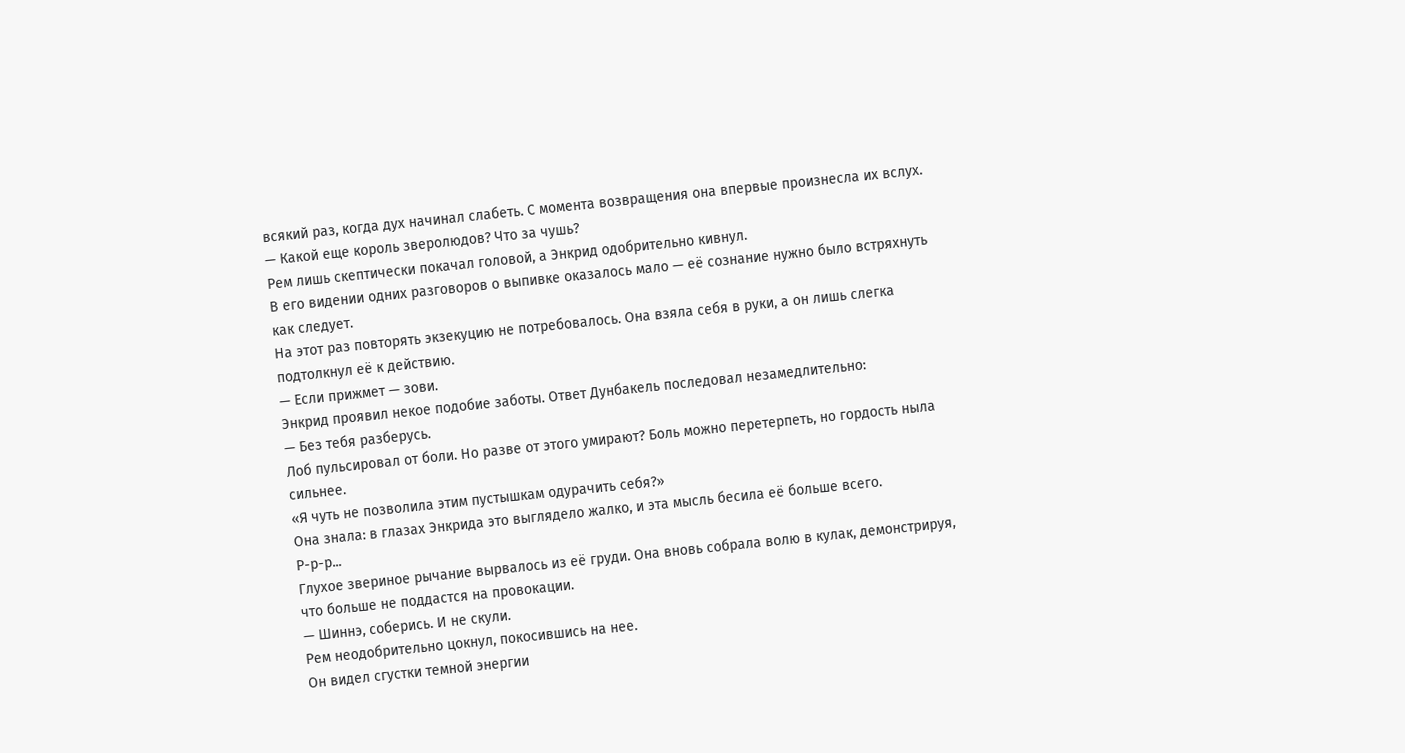всякий раз, когда дух начинал слабеть. С момента возвращения она впервые произнесла их вслух.
— Какой еще король зверолюдов? Что за чушь?
Рем лишь скептически покачал головой, а Энкрид одобрительно кивнул.
В его видении одних разговоров о выпивке оказалось мало — её сознание нужно было встряхнуть как следует.
На этот раз повторять экзекуцию не потребовалось. Она взяла себя в руки, а он лишь слегка подтолкнул её к действию.
— Если прижмет — зови.
Энкрид проявил некое подобие заботы. Ответ Дунбакель последовал незамедлительно:
— Без тебя разберусь.
Лоб пульсировал от боли. Но разве от этого умирают? Боль можно перетерпеть, но гордость ныла сильнее.
«Я чуть не позволила этим пустышкам одурачить себя?»
Она знала: в глазах Энкрида это выглядело жалко, и эта мысль бесила её больше всего.
Р-р-р...
Глухое звериное рычание вырвалось из её груди. Она вновь собрала волю в кулак, демонстрируя, что больше не поддастся на провокации.
— Шиннэ, соберись. И не скули.
Рем неодобрительно цокнул, покосившись на нее.
Он видел сгустки темной энергии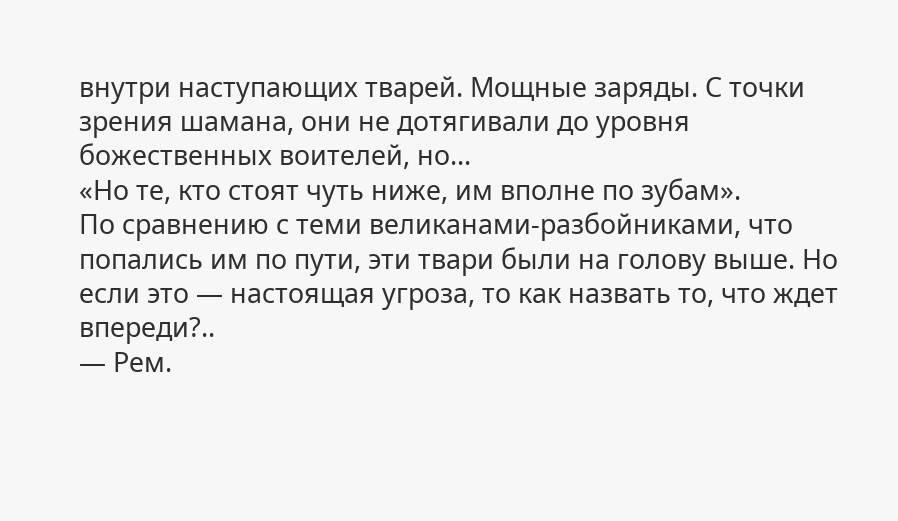внутри наступающих тварей. Мощные заряды. С точки зрения шамана, они не дотягивали до уровня божественных воителей, но...
«Но те, кто стоят чуть ниже, им вполне по зубам».
По сравнению с теми великанами-разбойниками, что попались им по пути, эти твари были на голову выше. Но если это — настоящая угроза, то как назвать то, что ждет впереди?..
— Рем.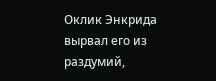Оклик Энкрида вырвал его из раздумий,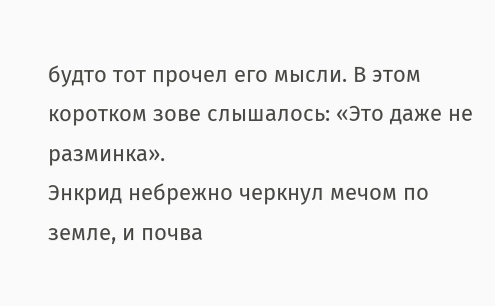будто тот прочел его мысли. В этом коротком зове слышалось: «Это даже не разминка».
Энкрид небрежно черкнул мечом по земле, и почва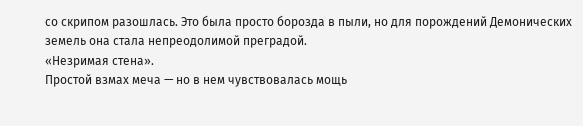со скрипом разошлась. Это была просто борозда в пыли, но для порождений Демонических земель она стала непреодолимой преградой.
«Незримая стена».
Простой взмах меча — но в нем чувствовалась мощь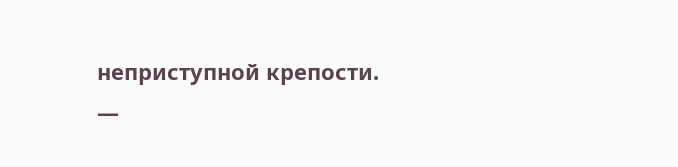неприступной крепости.
—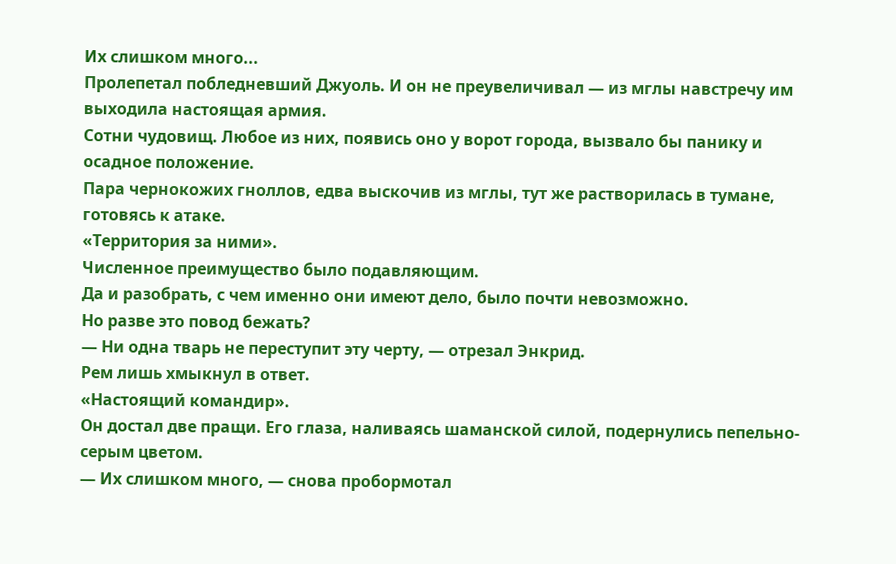Их слишком много...
Пролепетал побледневший Джуоль. И он не преувеличивал — из мглы навстречу им выходила настоящая армия.
Сотни чудовищ. Любое из них, появись оно у ворот города, вызвало бы панику и осадное положение.
Пара чернокожих гноллов, едва выскочив из мглы, тут же растворилась в тумане, готовясь к атаке.
«Территория за ними».
Численное преимущество было подавляющим.
Да и разобрать, с чем именно они имеют дело, было почти невозможно.
Но разве это повод бежать?
— Ни одна тварь не переступит эту черту, — отрезал Энкрид.
Рем лишь хмыкнул в ответ.
«Настоящий командир».
Он достал две пращи. Его глаза, наливаясь шаманской силой, подернулись пепельно-серым цветом.
— Их слишком много, — снова пробормотал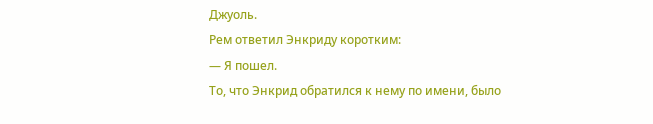Джуоль.
Рем ответил Энкриду коротким:
— Я пошел.
То, что Энкрид обратился к нему по имени, было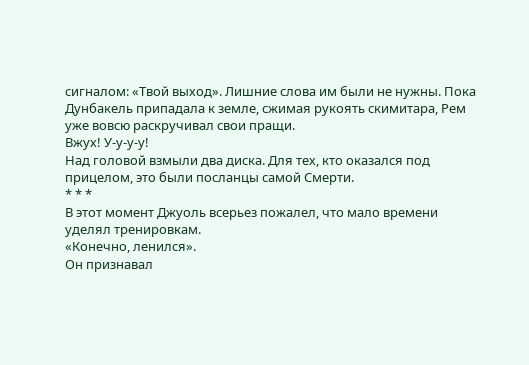сигналом: «Твой выход». Лишние слова им были не нужны. Пока Дунбакель припадала к земле, сжимая рукоять скимитара, Рем уже вовсю раскручивал свои пращи.
Вжух! У-у-у-у!
Над головой взмыли два диска. Для тех, кто оказался под прицелом, это были посланцы самой Смерти.
* * *
В этот момент Джуоль всерьез пожалел, что мало времени уделял тренировкам.
«Конечно, ленился».
Он признавал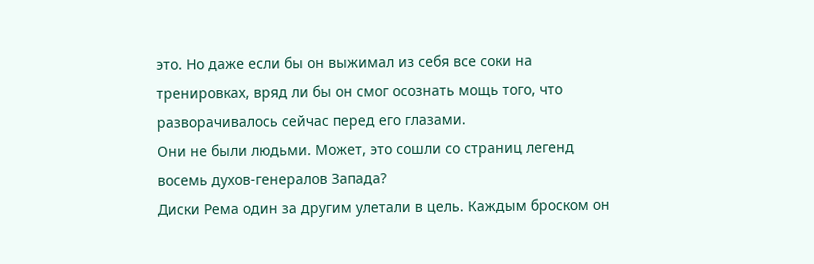это. Но даже если бы он выжимал из себя все соки на тренировках, вряд ли бы он смог осознать мощь того, что разворачивалось сейчас перед его глазами.
Они не были людьми. Может, это сошли со страниц легенд восемь духов-генералов Запада?
Диски Рема один за другим улетали в цель. Каждым броском он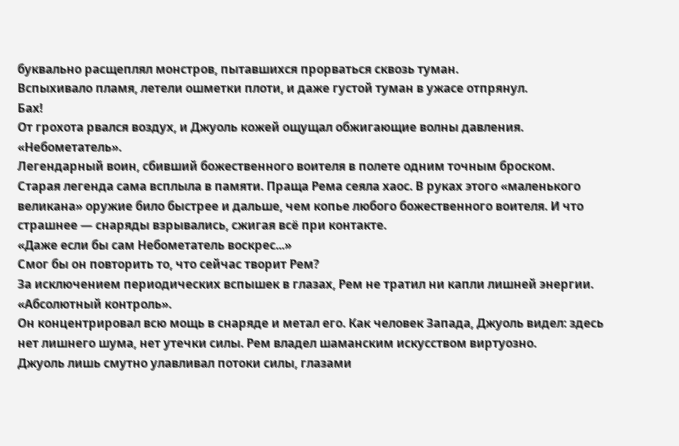буквально расщеплял монстров, пытавшихся прорваться сквозь туман.
Вспыхивало пламя, летели ошметки плоти, и даже густой туман в ужасе отпрянул.
Бах!
От грохота рвался воздух, и Джуоль кожей ощущал обжигающие волны давления.
«Небометатель».
Легендарный воин, сбивший божественного воителя в полете одним точным броском.
Старая легенда сама всплыла в памяти. Праща Рема сеяла хаос. В руках этого «маленького великана» оружие било быстрее и дальше, чем копье любого божественного воителя. И что страшнее — снаряды взрывались, сжигая всё при контакте.
«Даже если бы сам Небометатель воскрес...»
Смог бы он повторить то, что сейчас творит Рем?
За исключением периодических вспышек в глазах, Рем не тратил ни капли лишней энергии.
«Абсолютный контроль».
Он концентрировал всю мощь в снаряде и метал его. Как человек Запада, Джуоль видел: здесь нет лишнего шума, нет утечки силы. Рем владел шаманским искусством виртуозно.
Джуоль лишь смутно улавливал потоки силы, глазами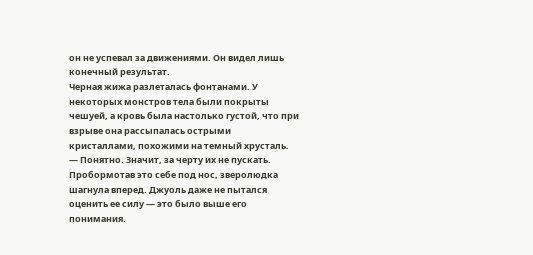он не успевал за движениями. Он видел лишь конечный результат.
Черная жижа разлеталась фонтанами. У некоторых монстров тела были покрыты чешуей, а кровь была настолько густой, что при взрыве она рассыпалась острыми кристаллами, похожими на темный хрусталь.
— Понятно. Значит, за черту их не пускать.
Пробормотав это себе под нос, зверолюдка шагнула вперед. Джуоль даже не пытался оценить ее силу — это было выше его понимания.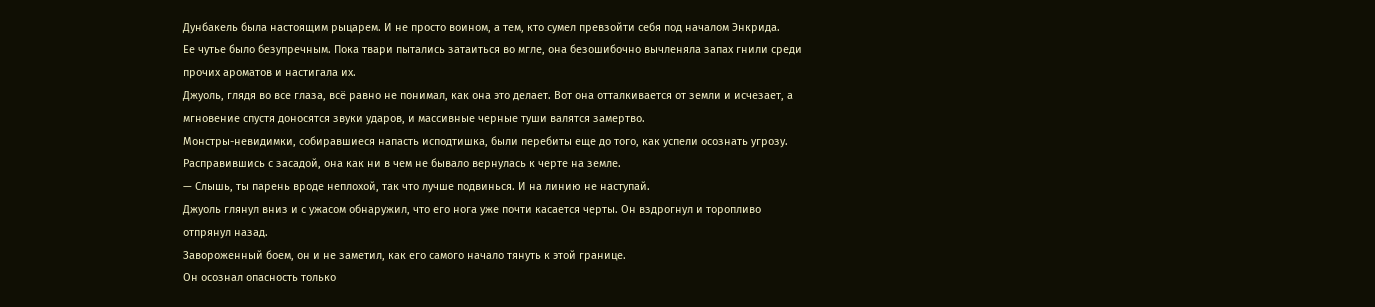Дунбакель была настоящим рыцарем. И не просто воином, а тем, кто сумел превзойти себя под началом Энкрида.
Ее чутье было безупречным. Пока твари пытались затаиться во мгле, она безошибочно вычленяла запах гнили среди прочих ароматов и настигала их.
Джуоль, глядя во все глаза, всё равно не понимал, как она это делает. Вот она отталкивается от земли и исчезает, а мгновение спустя доносятся звуки ударов, и массивные черные туши валятся замертво.
Монстры-невидимки, собиравшиеся напасть исподтишка, были перебиты еще до того, как успели осознать угрозу.
Расправившись с засадой, она как ни в чем не бывало вернулась к черте на земле.
— Слышь, ты парень вроде неплохой, так что лучше подвинься. И на линию не наступай.
Джуоль глянул вниз и с ужасом обнаружил, что его нога уже почти касается черты. Он вздрогнул и торопливо отпрянул назад.
Завороженный боем, он и не заметил, как его самого начало тянуть к этой границе.
Он осознал опасность только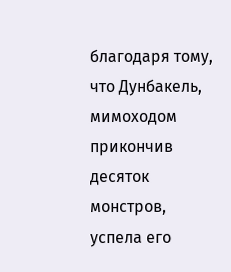благодаря тому, что Дунбакель, мимоходом прикончив десяток монстров, успела его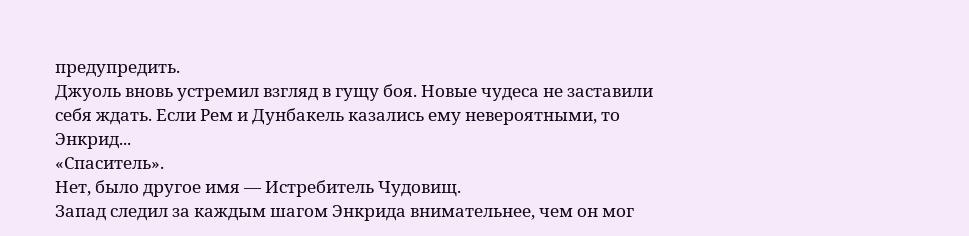предупредить.
Джуоль вновь устремил взгляд в гущу боя. Новые чудеса не заставили себя ждать. Если Рем и Дунбакель казались ему невероятными, то Энкрид...
«Спаситель».
Нет, было другое имя — Истребитель Чудовищ.
Запад следил за каждым шагом Энкрида внимательнее, чем он мог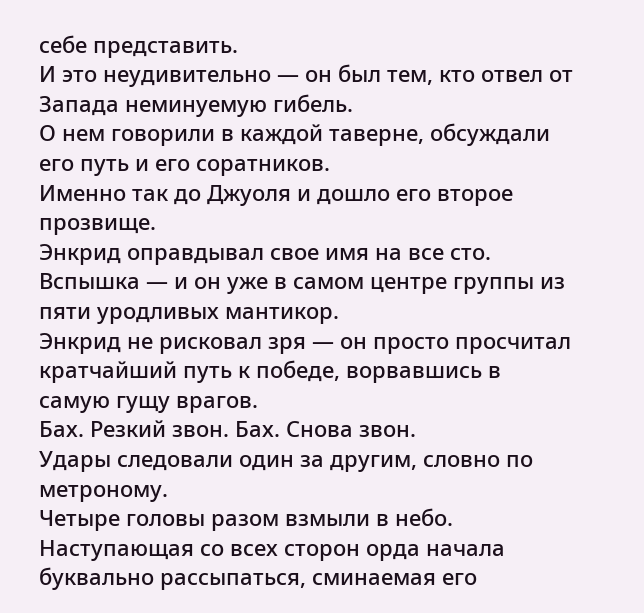себе представить.
И это неудивительно — он был тем, кто отвел от Запада неминуемую гибель.
О нем говорили в каждой таверне, обсуждали его путь и его соратников.
Именно так до Джуоля и дошло его второе прозвище.
Энкрид оправдывал свое имя на все сто. Вспышка — и он уже в самом центре группы из пяти уродливых мантикор.
Энкрид не рисковал зря — он просто просчитал кратчайший путь к победе, ворвавшись в самую гущу врагов.
Бах. Резкий звон. Бах. Снова звон.
Удары следовали один за другим, словно по метроному.
Четыре головы разом взмыли в небо. Наступающая со всех сторон орда начала буквально рассыпаться, сминаемая его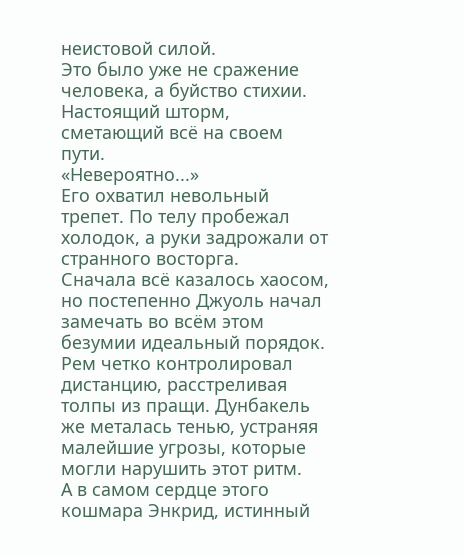неистовой силой.
Это было уже не сражение человека, а буйство стихии. Настоящий шторм, сметающий всё на своем пути.
«Невероятно...»
Его охватил невольный трепет. По телу пробежал холодок, а руки задрожали от странного восторга.
Сначала всё казалось хаосом, но постепенно Джуоль начал замечать во всём этом безумии идеальный порядок.
Рем четко контролировал дистанцию, расстреливая толпы из пращи. Дунбакель же металась тенью, устраняя малейшие угрозы, которые могли нарушить этот ритм.
А в самом сердце этого кошмара Энкрид, истинный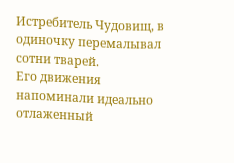Истребитель Чудовищ, в одиночку перемалывал сотни тварей.
Его движения напоминали идеально отлаженный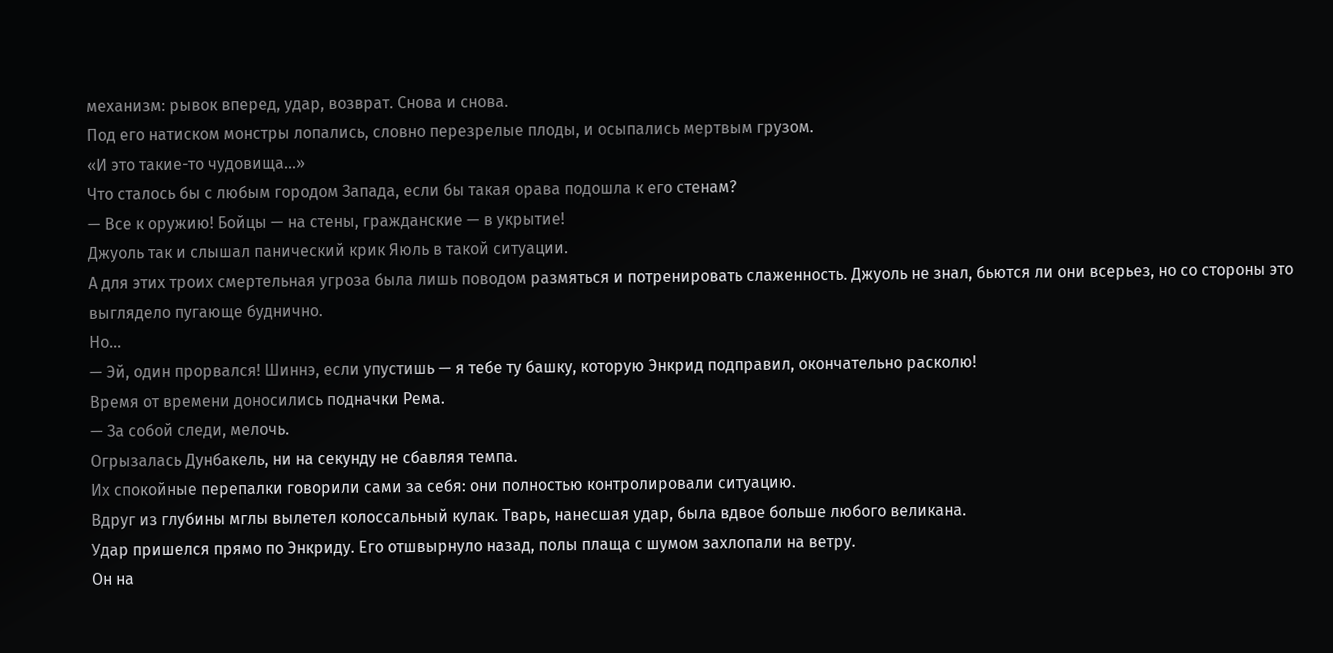механизм: рывок вперед, удар, возврат. Снова и снова.
Под его натиском монстры лопались, словно перезрелые плоды, и осыпались мертвым грузом.
«И это такие-то чудовища...»
Что сталось бы с любым городом Запада, если бы такая орава подошла к его стенам?
— Все к оружию! Бойцы — на стены, гражданские — в укрытие!
Джуоль так и слышал панический крик Яюль в такой ситуации.
А для этих троих смертельная угроза была лишь поводом размяться и потренировать слаженность. Джуоль не знал, бьются ли они всерьез, но со стороны это выглядело пугающе буднично.
Но...
— Эй, один прорвался! Шиннэ, если упустишь — я тебе ту башку, которую Энкрид подправил, окончательно расколю!
Время от времени доносились подначки Рема.
— За собой следи, мелочь.
Огрызалась Дунбакель, ни на секунду не сбавляя темпа.
Их спокойные перепалки говорили сами за себя: они полностью контролировали ситуацию.
Вдруг из глубины мглы вылетел колоссальный кулак. Тварь, нанесшая удар, была вдвое больше любого великана.
Удар пришелся прямо по Энкриду. Его отшвырнуло назад, полы плаща с шумом захлопали на ветру.
Он на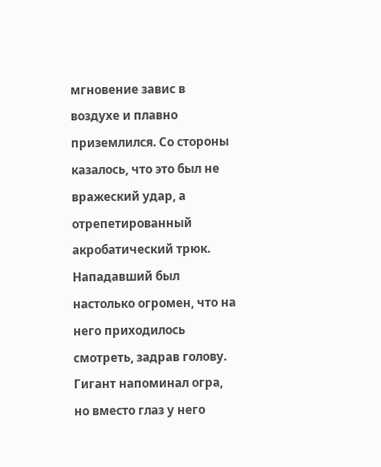мгновение завис в воздухе и плавно приземлился. Со стороны казалось, что это был не вражеский удар, а отрепетированный акробатический трюк.
Нападавший был настолько огромен, что на него приходилось смотреть, задрав голову. Гигант напоминал огра, но вместо глаз у него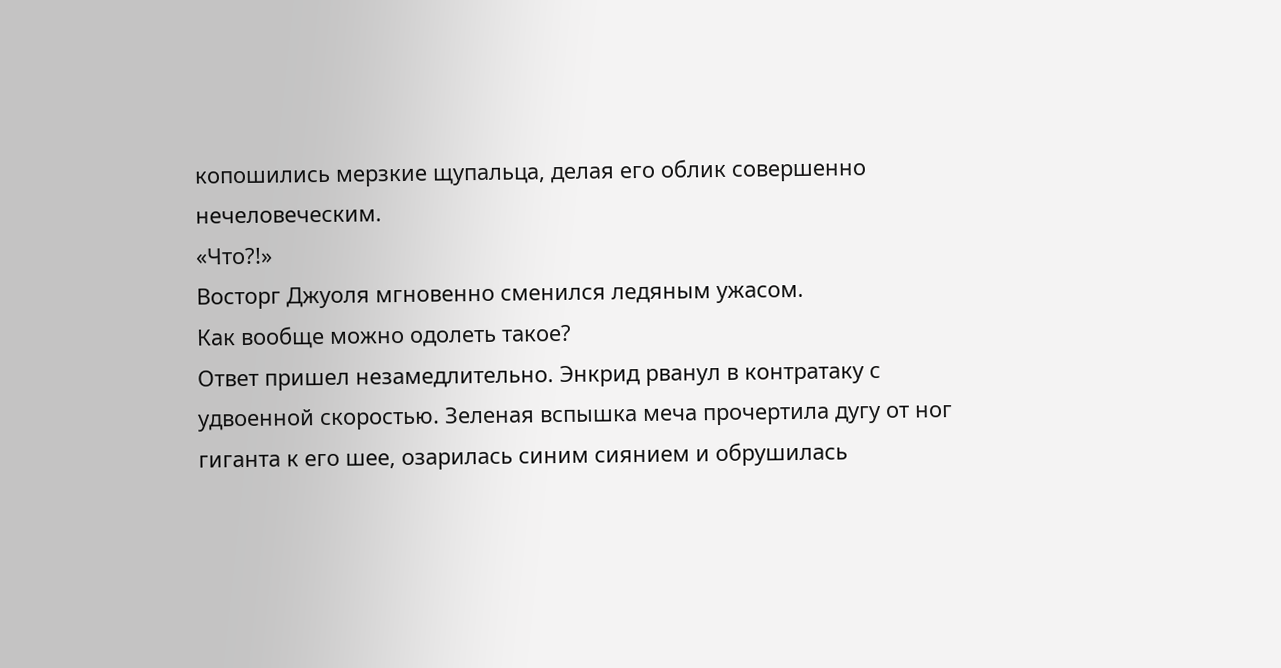копошились мерзкие щупальца, делая его облик совершенно нечеловеческим.
«Что?!»
Восторг Джуоля мгновенно сменился ледяным ужасом.
Как вообще можно одолеть такое?
Ответ пришел незамедлительно. Энкрид рванул в контратаку с удвоенной скоростью. Зеленая вспышка меча прочертила дугу от ног гиганта к его шее, озарилась синим сиянием и обрушилась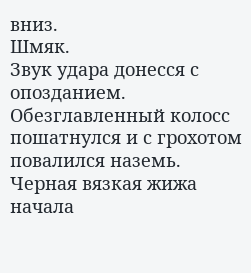вниз.
Шмяк.
Звук удара донесся с опозданием. Обезглавленный колосс пошатнулся и с грохотом повалился наземь.
Черная вязкая жижа начала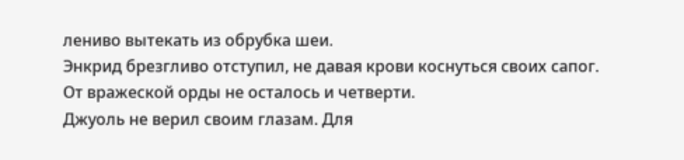лениво вытекать из обрубка шеи.
Энкрид брезгливо отступил, не давая крови коснуться своих сапог.
От вражеской орды не осталось и четверти.
Джуоль не верил своим глазам. Для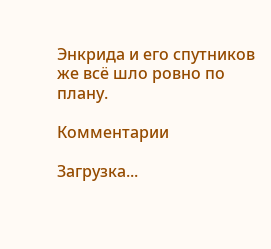Энкрида и его спутников же всё шло ровно по плану.

Комментарии

Загрузка...